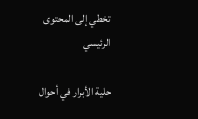تخطي إلى المحتوى الرئيسي

حلية الأبرار في أحوال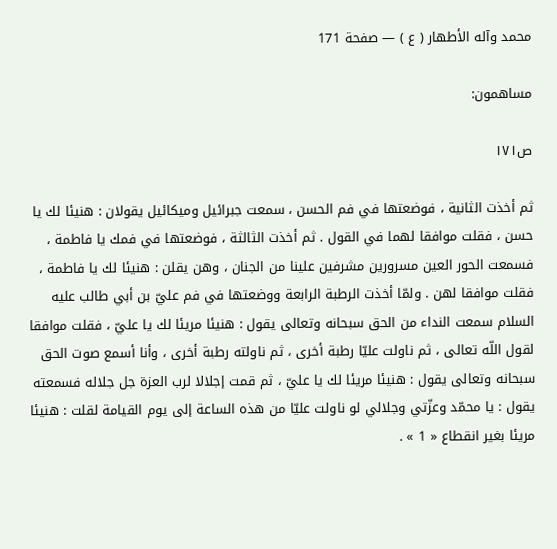محمد وآله الأطهار ( ع ) — صفحة 171

مساهمون:

ص١٧١

ثم أخذت الثانية ، فوضعتها في فم الحسن ، سمعت جبرائيل وميكائيل يقولان : هنيئا لك يا حسن ، فقلت موافقا لهما في القول . ثم أخذت الثالثة ، فوضعتها في فمك يا فاطمة ، فسمعت الحور العين مسرورين مشرفين علينا من الجنان ، وهن يقلن : هنيئا لك يا فاطمة ، فقلت موافقا لهن . ولمّا أخذت الرطبة الرابعة ووضعتها في فم عليّ بن أبي طالب عليه السلام سمعت النداء من الحق سبحانه وتعالى يقول : هنيئا مريئا لك يا عليّ ، فقلت موافقا لقول اللّه تعالى ، ثم ناولت عليّا رطبة أخرى ، ثم ناولته رطبة أخرى ، وأنا أسمع صوت الحق سبحانه وتعالى يقول : هنيئا مريئا لك يا عليّ ، ثم قمت إجلالا لرب العزة جل جلاله فسمعته يقول : يا محمّد وعزّتي وجلالي لو ناولت عليّا من هذه الساعة إلى يوم القيامة لقلت : هنيئا مريئا بغير انقطاع « 1 » .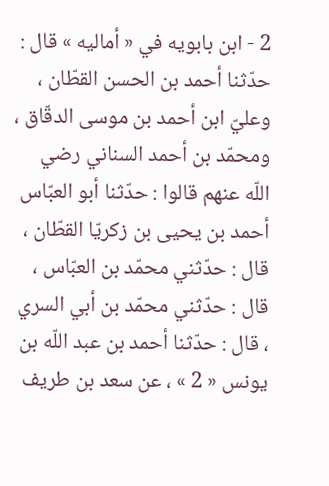2 - ابن بابويه في « أماليه » قال : حدّثنا أحمد بن الحسن القطّان ، وعليّ ابن أحمد بن موسى الدقّاق ، ومحمّد بن أحمد السناني رضي اللّه عنهم قالوا : حدّثنا أبو العبّاس أحمد بن يحيى بن زكريّا القطّان ، قال : حدّثني محمّد بن العبّاس ، قال : حدّثني محمّد بن أبي السري ، قال : حدّثنا أحمد بن عبد اللّه بن يونس « 2 » ، عن سعد بن طريف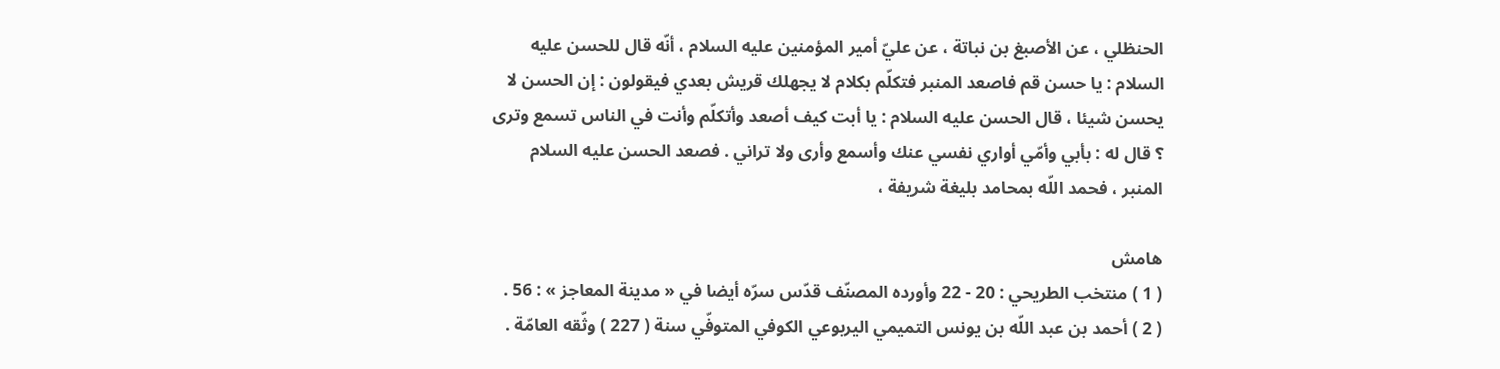الحنظلي ، عن الأصبغ بن نباتة ، عن عليّ أمير المؤمنين عليه السلام ، أنّه قال للحسن عليه السلام : يا حسن قم فاصعد المنبر فتكلّم بكلام لا يجهلك قريش بعدي فيقولون : إن الحسن لا يحسن شيئا ، قال الحسن عليه السلام : يا أبت كيف أصعد وأتكلّم وأنت في الناس تسمع وترى ؟ قال له : بأبي وأمّي أواري نفسي عنك وأسمع وأرى ولا تراني . فصعد الحسن عليه السلام المنبر ، فحمد اللّه بمحامد بليغة شريفة ،

هامش
( 1 ) منتخب الطريحي : 20 - 22 وأورده المصنّف قدّس سرّه أيضا في « مدينة المعاجز » : 56 .
( 2 ) أحمد بن عبد اللّه بن يونس التميمي اليربوعي الكوفي المتوفّي سنة ( 227 ) وثّقه العامّة .